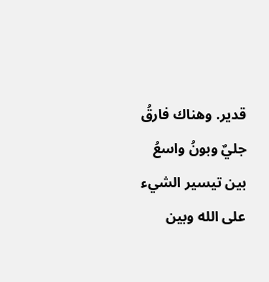قدير. وهناك فارقُ جليٌ وبونُ واسعُ بين تيسير الشيء على الله وبين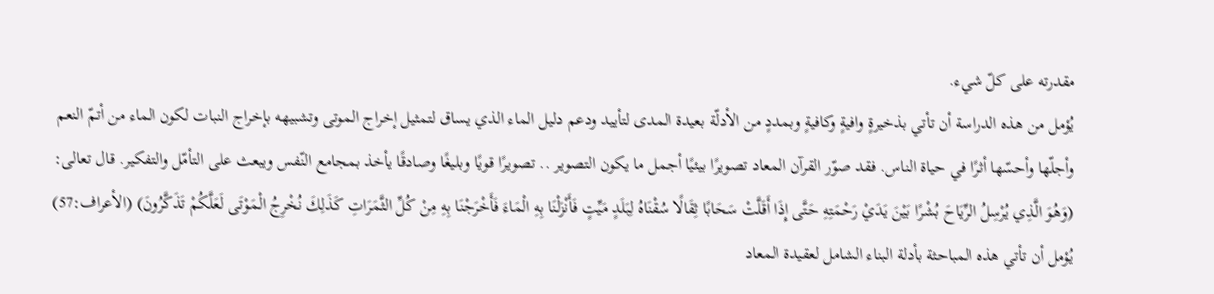مقدرته على كلّ شيء.
يُؤمل من هذه الدراسة أن تأتي بذخيرةٍ وافيةٍ وكافيةٍ وبمددٍ من الأدلّة بعيدة المدى لتأييد ودعم دليل الماء الذي يساق لتمثيل إخراج الموتى وتشبيهه بإخراج النبات لكون الماء من أتمّ النعم وأجلّها وأحسّها أثرًا في حياة الناس. فقد صوّر القرآن المعاد تصويرًا بيئيًا أجمل ما يكون التصوير .. تصويرًا قويًا وبليغًا وصادقًا يأخذ بمجامع النّفس ويبعث على التأمّل والتفكير. قال تعالى: (وَهُوَ الَّذِي يُرْسِلُ الرِّيَاحَ بُشْرًا بَيْنَ يَدَيْ رَحْمَتِهِ حَتَّى إِذَا أَقَلَّتْ سَحَابًا ثِقَالًا سُقْنَاهُ لِبَلَدٍ مَيِّتٍ فَأَنْزَلْنَا بِهِ الْمَاءَ فَأَخْرَجْنَا بِهِ مِنْ كُلِّ الثَّمَرَاتِ كَذَلِكَ نُخْرِجُ الْمَوْتَى لَعَلَّكُمْ تَذَكَّرُونَ) (الأعراف:57) يُؤمل أن تأتي هذه المباحثة بأدلة البناء الشامل لعقيدة المعاد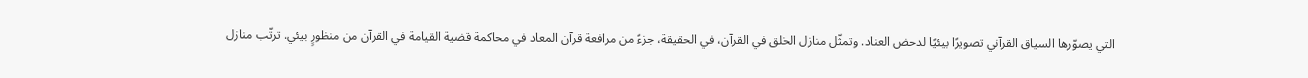التي يصوّرها السياق القرآني تصويرًا بيئيًا لدحض العناد. وتمثّل منازل الخلق في القرآن، في الحقيقة، جزءً من مرافعة قرآن المعاد في محاكمة قضية القيامة في القرآن من منظورٍ بيئي. ترتّب منازل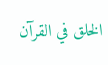الخلق في القرآن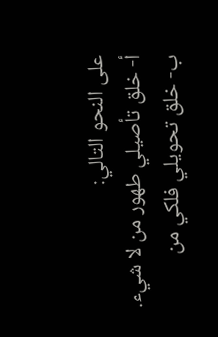على النحو التالي:
أ- خلق تأصيلي طهور من لا شيء.
ب- خلق تحويلي فلكي من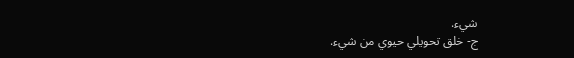شيء.
ج- خلق تحويلي حيوي من شيء.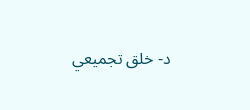د- خلق تجميعي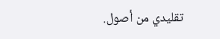تقليدي من أصول.